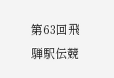第63回飛騨駅伝競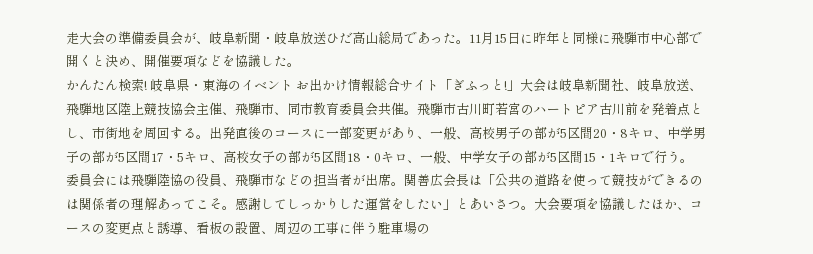走大会の準備委員会が、岐阜新聞・岐阜放送ひだ高山総局であった。11月15日に昨年と同様に飛騨市中心部で開くと決め、開催要項などを協議した。
かんたん検索! 岐阜県・東海のイベント お出かけ情報総合サイト「ぎふっと!」大会は岐阜新聞社、岐阜放送、飛騨地区陸上競技協会主催、飛騨市、同市教育委員会共催。飛騨市古川町若宮のハートピア古川前を発着点とし、市街地を周回する。出発直後のコースに一部変更があり、一般、高校男子の部が5区間20・8キロ、中学男子の部が5区間17・5キロ、高校女子の部が5区間18・0キロ、一般、中学女子の部が5区間15・1キロで行う。
委員会には飛騨陸協の役員、飛騨市などの担当者が出席。関善広会長は「公共の道路を使って競技ができるのは関係者の理解あってこそ。感謝してしっかりした運営をしたい」とあいさつ。大会要項を協議したほか、コースの変更点と誘導、看板の設置、周辺の工事に伴う駐車場の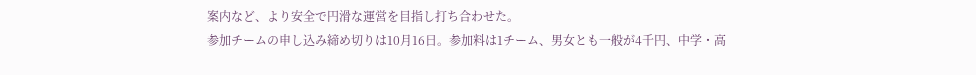案内など、より安全で円滑な運営を目指し打ち合わせた。
参加チームの申し込み締め切りは10月16日。参加料は1チーム、男女とも一般が4千円、中学・高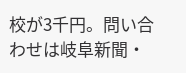校が3千円。問い合わせは岐阜新聞・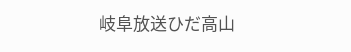岐阜放送ひだ高山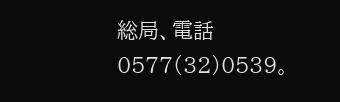総局、電話0577(32)0539。